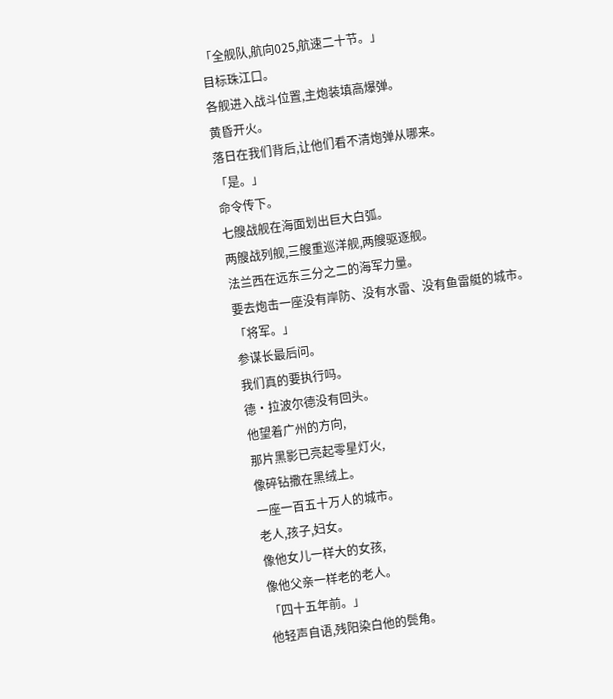「全舰队,航向025,航速二十节。」
目标珠江口。
各舰进入战斗位置,主炮装填高爆弹。
黄昏开火。
落日在我们背后,让他们看不清炮弹从哪来。
「是。」
命令传下。
七艘战舰在海面划出巨大白弧。
两艘战列舰,三艘重巡洋舰,两艘驱逐舰。
法兰西在远东三分之二的海军力量。
要去炮击一座没有岸防、没有水雷、没有鱼雷艇的城市。
「将军。」
参谋长最后问。
我们真的要执行吗。
德·拉波尔德没有回头。
他望着广州的方向,
那片黑影已亮起零星灯火,
像碎钻撒在黑绒上。
一座一百五十万人的城市。
老人,孩子,妇女。
像他女儿一样大的女孩,
像他父亲一样老的老人。
「四十五年前。」
他轻声自语,残阳染白他的鬓角。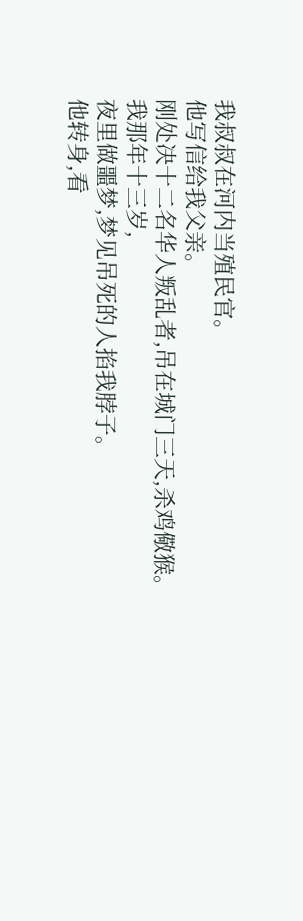我叔叔在河内当殖民官。
他写信给我父亲。
刚处决十二名华人叛乱者,吊在城门三天,杀鸡儆猴。
我那年十三岁,
夜里做噩梦,梦见吊死的人掐我脖子。
他转身,看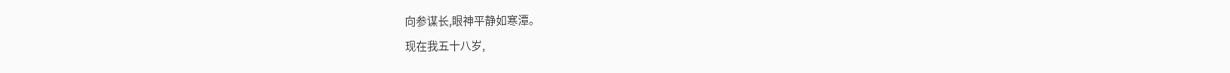向参谋长,眼神平静如寒潭。
现在我五十八岁,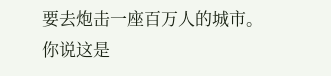要去炮击一座百万人的城市。
你说这是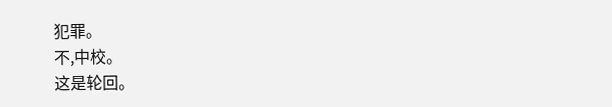犯罪。
不,中校。
这是轮回。